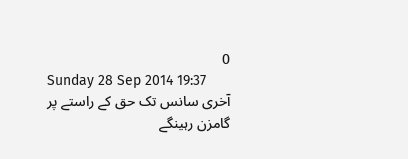0
Sunday 28 Sep 2014 19:37
آخری سانس تک حق کے راستے پر گامزن رہینگے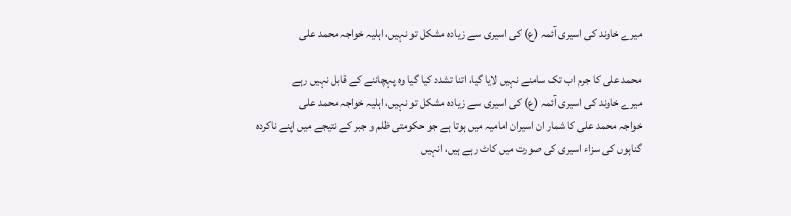میرے خاوند کی اسیری آئمہ (ع) کی اسیری سے زیادہ مشکل تو نہیں، اہلیہ خواجہ محمد علی

محمد علی کا جرم اب تک سامنے نہیں لایا گیا، اتنا تشدد کیا گیا وہ پہچاننے کے قابل نہیں رہے
میرے خاوند کی اسیری آئمہ (ع) کی اسیری سے زیادہ مشکل تو نہیں، اہلیہ خواجہ محمد علی
خواجہ محمد علی کا شمار ان اسیران امامیہ میں ہوتا ہے جو حکومتی ظلم و جبر کے نتیجے میں اپنے ناکردہ گناہوں کی سزاء اسیری کی صورت میں کاٹ رہے ہیں، انہیں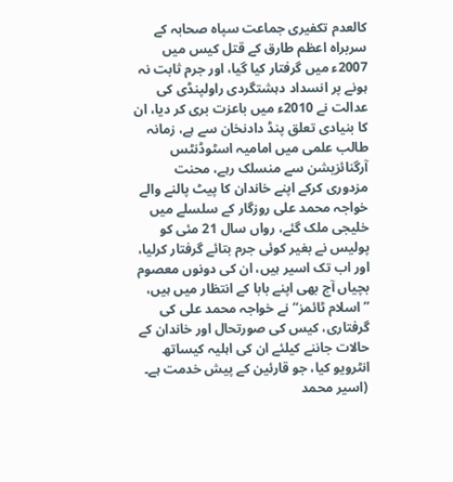کالعدم تکفیری جماعت سپاہ صحابہ کے سربراہ اعظم طارق کے قتل کیس میں 2007ء میں گرفتار کیا گیا، اور جرم ثابت نہ ہونے پر انسداد دہشتگردی راولپنڈی کی عدالت نے 2010ء میں باعزت بری کر دیا، ان کا بنیادی تعلق پنڈ دادنخان سے ہے، زمانہ طالب علمی میں امامیہ اسٹوڈنٹس آرگنائزیشن سے منسلک رہے، محنت مزدوری کرکے اپنے خاندان کا پیٹ پالنے والے خواجہ محمد علی روزگار کے سلسلے میں خلیجی ملک گئے، رواں سال 21 مئی کو پولیس نے بغیر کوئی جرم بتائے گرفتار کرلیا، اور اب تک اسیر ہیں، ان کی دونوں معصوم بچیاں آج بھی اپنے بابا کے انتظار میں ہیں، ’’اسلام ٹائمز‘‘ نے خواجہ محمد علی کی گرفتاری، کیس کی صورتحال اور خاندان کے حالات جاننے کیلئے ان کی اہلیہ کیساتھ انٹرویو کیا، جو قارئین کے پیش خدمت ہے۔
 (اسیر محمد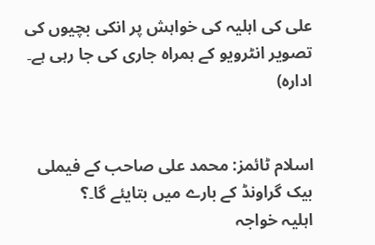علی کی اہلیہ کی خواہش پر انکی بچیوں کی تصویر انٹرویو کے ہمراہ جاری کی جا رہی ہے۔ ادارہ)


اسلام ٹائمز: محمد علی صاحب کے فیملی بیک گراونڈ کے بارے میں بتایئے گا۔؟
اہلیہ خواجہ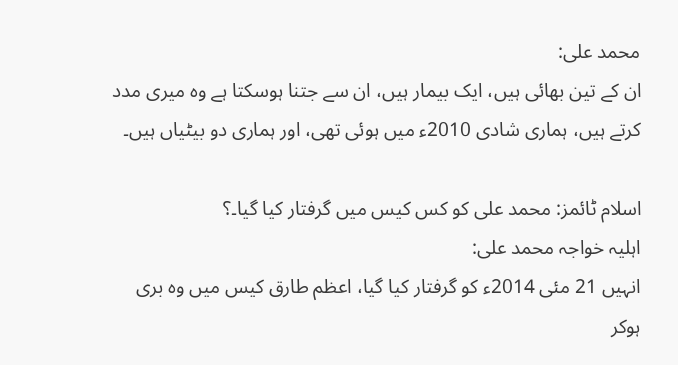محمد علی:
ان کے تین بھائی ہیں، ایک بیمار ہیں، ان سے جتنا ہوسکتا ہے وہ میری مدد کرتے ہیں، ہماری شادی 2010ء میں ہوئی تھی، اور ہماری دو بیٹیاں ہیں۔

اسلام ٹائمز: محمد علی کو کس کیس میں گرفتار کیا گیا۔؟
اہلیہ خواجہ محمد علی:
انہیں 21 مئی 2014ء کو گرفتار کیا گیا، اعظم طارق کیس میں وہ بری ہوکر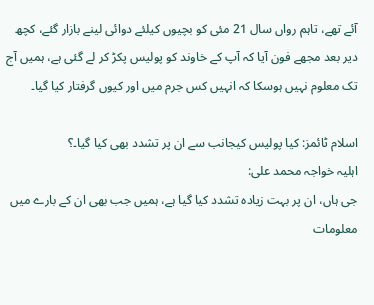آئے تھے، تاہم رواں سال 21 مئی کو بچیوں کیلئے دوائی لینے بازار گئے، کچھ دیر بعد مجھے فون آیا کہ آپ کے خاوند کو پولیس پکڑ کر لے گئی ہے، ہمیں آج تک معلوم نہیں ہوسکا کہ انہیں کس جرم میں اور کیوں گرفتار کیا گیا۔

اسلام ٹائمز: کیا پولیس کیجانب سے ان پر تشدد بھی کیا گیا۔؟
اہلیہ خواجہ محمد علی:
جی ہاں، ان پر بہت زیادہ تشدد کیا گیا ہے، ہمیں جب بھی ان کے بارے میں معلومات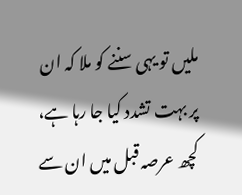ملیں تو یہی سننے کو ملا کہ ان پر بہت تشدد کیا جا رہا ہے، کچھ عرصہ قبل میں ان سے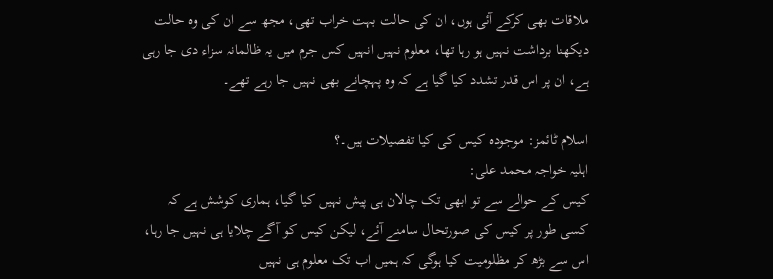ملاقات بھی کرکے آئی ہوں، ان کی حالت بہت خراب تھی، مجھ سے ان کی وہ حالت دیکھنا برداشت نہیں ہو رہا تھا، معلوم نہیں انہیں کس جرم میں یہ ظالمانہ سزاء دی جا رہی ہے، ان پر اس قدر تشدد کیا گیا ہے کہ وہ پہچانے بھی نہیں جا رہے تھے۔

اسلام ٹائمز: موجودہ کیس کی کیا تفصیلات ہیں۔؟
اہلیہ خواجہ محمد علی:
کیس کے حوالے سے تو ابھی تک چالان ہی پیش نہیں کیا گیا، ہماری کوشش ہے کہ کسی طور پر کیس کی صورتحال سامنے آئے، لیکن کیس کو آگے چلایا ہی نہیں جا رہا، اس سے بڑھ کر مظلومیت کیا ہوگی کہ ہمیں اب تک معلوم ہی نہیں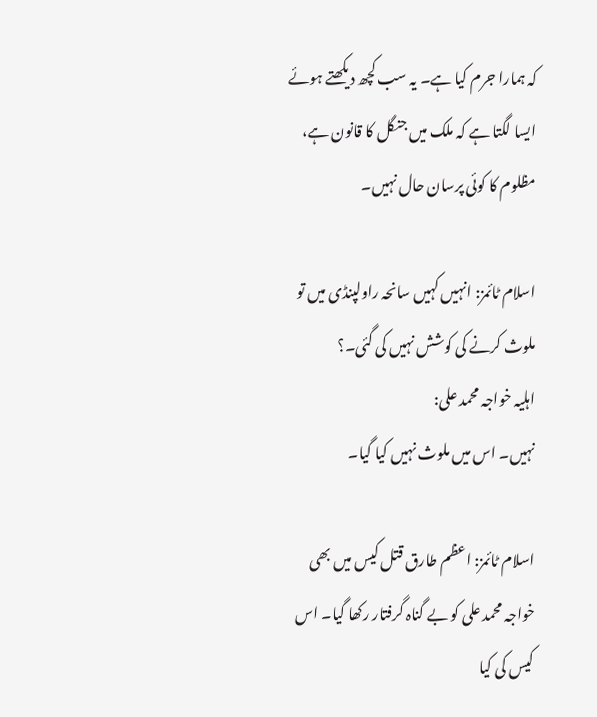کہ ہمارا جرم کیا ہے۔ یہ سب کچھ دیکھتے ہوئے ایسا لگتا ہے کہ ملک میں جنگل کا قانون ہے، مظلوم کا کوئی پرسان حال نہیں۔

اسلام ٹائمز: انہیں کہیں سانحہ راولپنڈی میں تو ملوث کرنے کی کوشش نہیں کی گئی۔؟
اہلیہ خواجہ محمد علی:
نہیں۔ اس میں ملوث نہیں کیا گیا۔

اسلام ٹائمز: اعظم طارق قتل کیس میں بھی خواجہ محمد علی کو بے گناہ گرفتار رکھا گیا۔ اس کیس کی کیا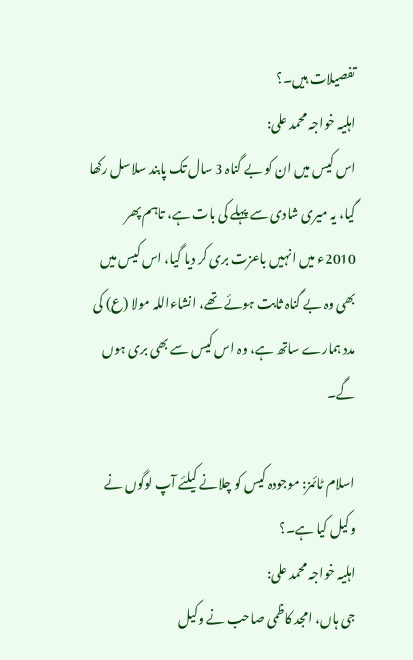تفصیلات ہیں۔؟
اہلیہ خواجہ محمد علی:
اس کیس میں ان کو بے گناہ 3 سال تک پابند سلاسل رکھا گیا، یہ میری شادی سے پہلے کی بات ہے، تاہم پھر 2010ء میں انہیں باعزت بری کر دیا گیا، اس کیس میں بھی وہ بے گناہ ثابت ہوئے تھے، انشاءاللہ مولا (ع) کی مدد ہمارے ساتھ ہے، وہ اس کیس سے بھی بری ہوں گے۔

اسلام ٹائمز: موجودہ کیس کو چلانے کیلئے آپ لوگوں نے وکیل کیا ہے۔؟
اہلیہ خواجہ محمد علی:
جی ہاں، امجد کاظمی صاحب نے وکیل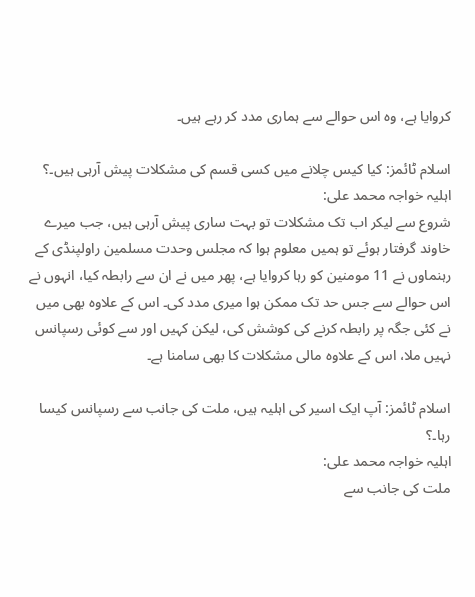کروایا ہے، وہ اس حوالے سے ہماری مدد کر رہے ہیں۔

اسلام ٹائمز: کیا کیس چلانے میں کسی قسم کی مشکلات پیش آرہی ہیں۔؟
اہلیہ خواجہ محمد علی:
شروع سے لیکر اب تک مشکلات تو بہت ساری پیش آرہی ہیں، جب میرے خاوند گرفتار ہوئے تو ہمیں معلوم ہوا کہ مجلس وحدت مسلمین راولپنڈی کے رہنماوں نے 11 مومنین کو رہا کروایا ہے، پھر میں نے ان سے رابطہ کیا، انہوں نے اس حوالے سے جس حد تک ممکن ہوا میری مدد کی۔ اس کے علاوہ بھی میں نے کئی جگہ پر رابطہ کرنے کی کوشش کی، لیکن کہیں اور سے کوئی رسپانس نہیں ملا، اس کے علاوہ مالی مشکلات کا بھی سامنا ہے۔

اسلام ٹائمز: آپ ایک اسیر کی اہلیہ ہیں، ملت کی جانب سے رسپانس کیسا رہا۔؟
اہلیہ خواجہ محمد علی:
ملت کی جانب سے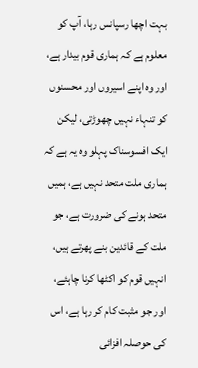بہت اچھا رسپانس رہا، آپ کو معلوم ہے کہ ہماری قوم بیدار ہے، اور وہ اپنے اسیروں اور محسنوں کو تنہاء نہیں چھوڑتی، لیکن ایک افسوسناک پہلو وہ یہ ہے کہ ہماری ملت متحد نہیں ہے، ہمیں متحد ہونے کی ضرورت ہے، جو ملت کے قائدین بنے پھرتے ہیں، انہیں قوم کو اکٹھا کرنا چاہئے، اور جو مثبت کام کر رہا ہے، اس کی حوصلہ افزائی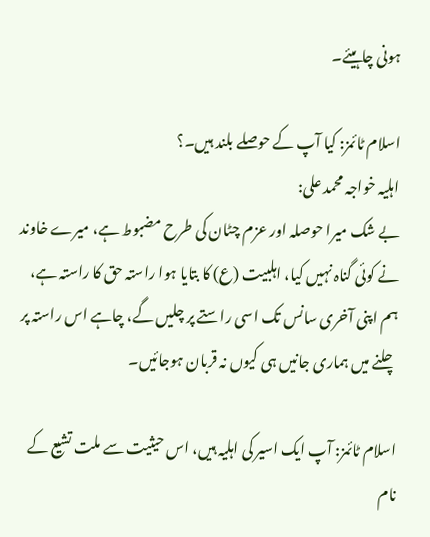ہونی چاہیئے۔

اسلام ٹائمز: کیا آپ کے حوصلے بلند ہیں۔؟
اہلیہ خواجہ محمد علی:
بے شک میرا حوصلہ اور عزم چٹان کی طرح مضبوط ہے، میرے خاوند نے کوئی گناہ نہیں کیا، اہلبیت (ع) کا بتایا ہوا راستہ حق کا راستہ ہے، ہم اپنی آخری سانس تک اسی راستے پر چلیں گے، چاہے اس راستہ پر چلنے میں ہماری جانیں ہی کیوں نہ قربان ہوجائیں۔

اسلام ٹائمز: آپ ایک اسیر کی اہلیہ ہیں، اس حیثیت سے ملت تشیع کے نام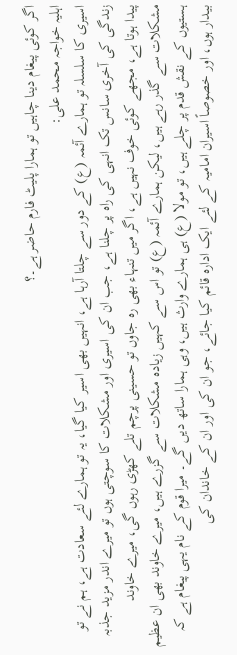اگر کوئی پیغام دینا چاہیں تو ہمارا پلیٹ فارم حاضر ہے۔؟
اہلیہ خواجہ محمد علی:
اسیری کا سلسلہ تو ہمارے آئمہ (ع) کے دور سے چلتا آرہا ہے، انہیں بھی اسیر کیا گیا، یہ تو ہمارے لئے سعادت ہے، ہم نے تو زندگی کی آخری سانس تک انہی کی راہ پر چلنا ہے، جب ان کی اسیری اور مشکلات کا سوچتی ہوں تو میرے اندر مزید جذبہ پیدا ہوتا ہے، مجھے کوئی خوف نہیں ہے، اگر میں تنہاء بھی رہ جاوں تو حسینی پرچم تلے کھڑی رہوں گی، میرے خاوند مشکلات سے گذر رہے ہیں، لیکن ہمارے آئمہ (ع) تو اس سے کہیں زیادہ مشکلات سے گزرے ہیں، میرے خاوند بھی ان عظیم ہستیوں کے نقش قدم پر چلے ہیں، تو مولا (ع) ہی ہمارے وارث ہیں، وہی ہمارا ساتھ دیں گے۔ میرا قوم کے نام یہی پیغام ہے کہ بیدار ہوں، اور خصوصاً اسیران امامیہ کے لئے ایک ادارہ قائم کیا جائے، جو ان کی اور ان کے خاندان کی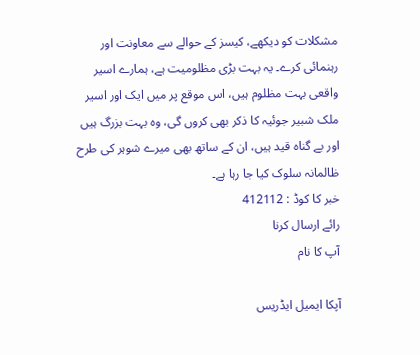مشکلات کو دیکھے، کیسز کے حوالے سے معاونت اور رہنمائی کرے۔ یہ بہت بڑی مظلومیت ہے، ہمارے اسیر واقعی بہت مظلوم ہیں، اس موقع پر میں ایک اور اسیر ملک شبیر جوئیہ کا ذکر بھی کروں گی، وہ بہت بزرگ ہیں اور بے گناہ قید ہیں، ان کے ساتھ بھی میرے شوہر کی طرح ظالمانہ سلوک کیا جا رہا ہے۔
خبر کا کوڈ : 412112
رائے ارسال کرنا
آپ کا نام

آپکا ایمیل ایڈریس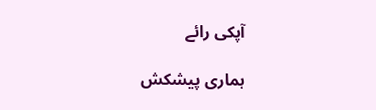آپکی رائے

ہماری پیشکش